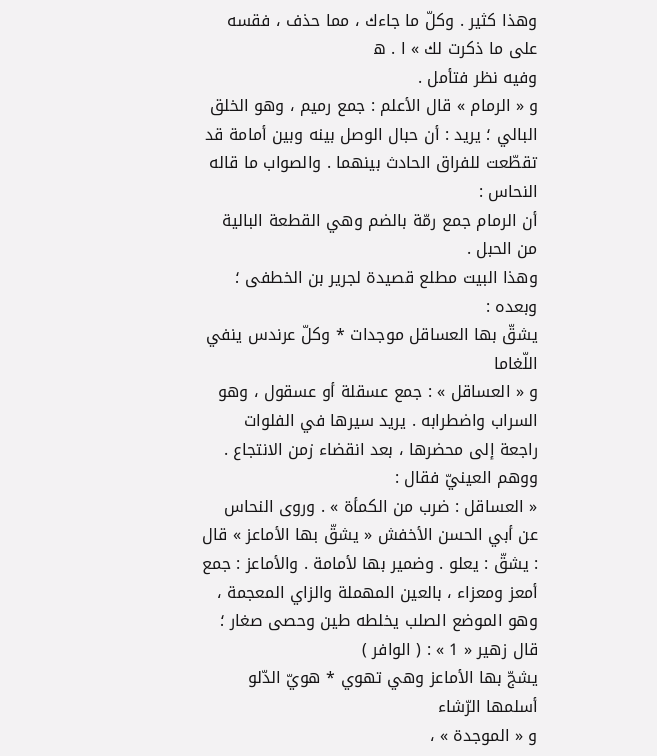وهذا كثير . وكلّ ما جاءك ، مما حذف ، فقسه على ما ذكرت لك » ا . ه
وفيه نظر فتأمل .
و « الرمام » قال الأعلم : جمع رميم ، وهو الخلق البالي ؛ يريد : أن حبال الوصل بينه وبين أمامة قد تقطّعت للفراق الحادث بينهما . والصواب ما قاله النحاس :
أن الرمام جمع رمّة بالضم وهي القطعة البالية من الحبل .
وهذا البيت مطلع قصيدة لجرير بن الخطفى ؛ وبعده :
يشقّ بها العساقل موجدات * وكلّ عرندس ينفي اللّغاما
و « العساقل » : جمع عسقلة أو عسقول ، وهو السراب واضطرابه . يريد سيرها في الفلوات راجعة إلى محضرها ، بعد انقضاء زمن الانتجاع . ووهم العينيّ فقال :
« العساقل : ضرب من الكمأة » . وروى النحاس عن أبي الحسن الأخفش « يشقّ بها الأماعز » قال : يشقّ : يعلو . وضمير بها لأمامة . والأماعز : جمع أمعز ومعزاء ، بالعين المهملة والزاي المعجمة ، وهو الموضع الصلب يخلطه طين وحصى صغار ؛ قال زهير « 1 » : ( الوافر )
يشجّ بها الأماعز وهي تهوي * هويّ الدّلو أسلمها الرّشاء
و « الموجدة » ،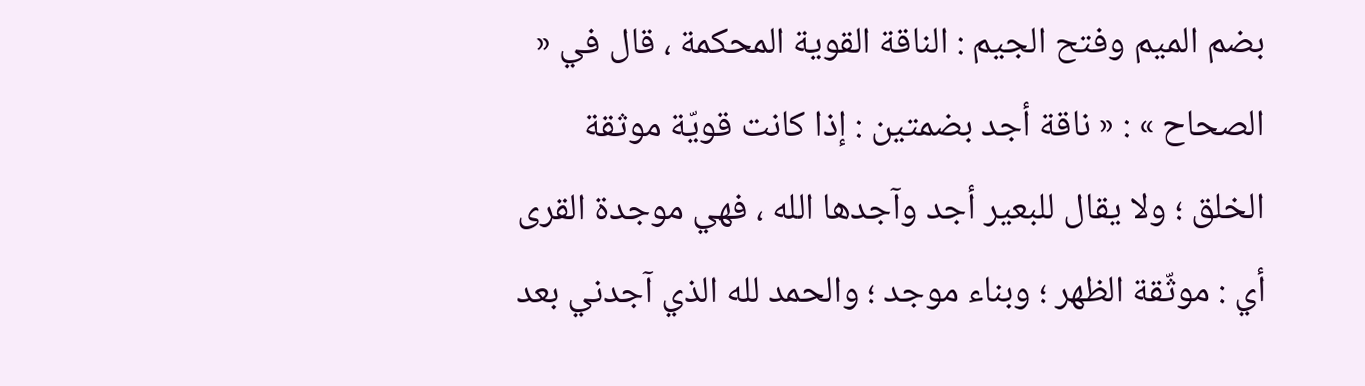بضم الميم وفتح الجيم : الناقة القوية المحكمة ، قال في « الصحاح » : « ناقة أجد بضمتين : إذا كانت قويّة موثقة الخلق ؛ ولا يقال للبعير أجد وآجدها الله ، فهي موجدة القرى أي : موثّقة الظهر ؛ وبناء موجد ؛ والحمد لله الذي آجدني بعد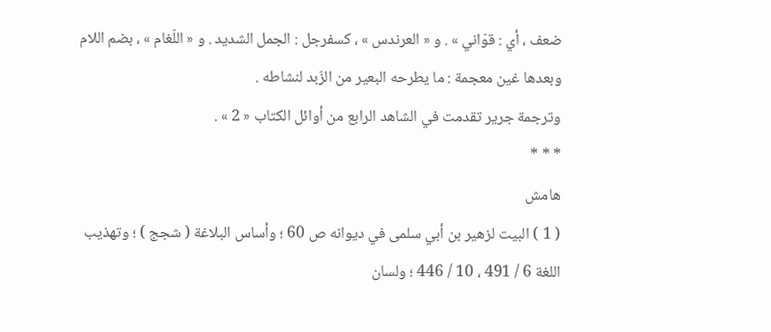ضعف ، أي : قوّاني » . و « العرندس » ، كسفرجل : الجمل الشديد . و « اللّغام » ، بضم اللام وبعدها غين معجمة : ما يطرحه البعير من الزّبد لنشاطه .
وترجمة جرير تقدمت في الشاهد الرابع من أوائل الكتاب « 2 » .
* * *
هامش
( 1 ) البيت لزهير بن أبي سلمى في ديوانه ص 60 ؛ وأساس البلاغة ( شجج ) ؛ وتهذيب اللغة 6 / 491 ، 10 / 446 ؛ ولسان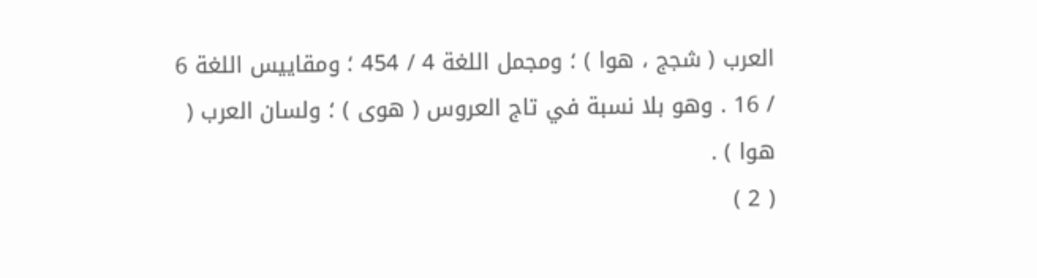العرب ( شجج ، هوا ) ؛ ومجمل اللغة 4 / 454 ؛ ومقاييس اللغة 6 / 16 . وهو بلا نسبة في تاج العروس ( هوى ) ؛ ولسان العرب ( هوا ) .
( 2 )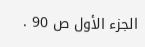الجزء الأول ص 90 .